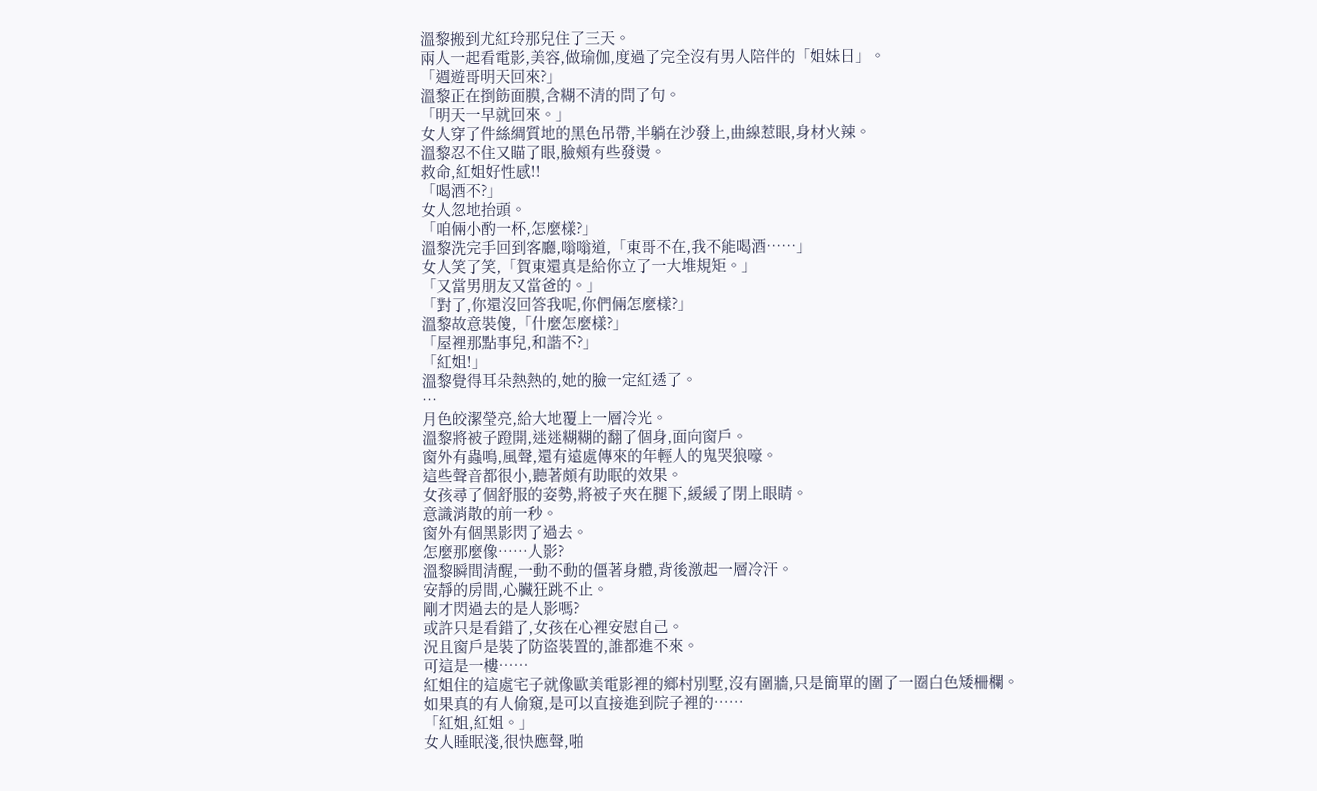溫黎搬到尤紅玲那兒住了三天。
兩人一起看電影,美容,做瑜伽,度過了完全沒有男人陪伴的「姐妹日」。
「週遊哥明天回來?」
溫黎正在捯飭面膜,含糊不清的問了句。
「明天一早就回來。」
女人穿了件絲綢質地的黑色吊帶,半躺在沙發上,曲線惹眼,身材火辣。
溫黎忍不住又瞄了眼,臉頰有些發燙。
救命,紅姐好性感!!
「喝酒不?」
女人忽地抬頭。
「咱倆小酌一杯,怎麼樣?」
溫黎洗完手回到客廳,嗡嗡道,「東哥不在,我不能喝酒……」
女人笑了笑,「賀東還真是給你立了一大堆規矩。」
「又當男朋友又當爸的。」
「對了,你還沒回答我呢,你們倆怎麼樣?」
溫黎故意裝傻,「什麼怎麼樣?」
「屋裡那點事兒,和諧不?」
「紅姐!」
溫黎覺得耳朵熱熱的,她的臉一定紅透了。
…
月色皎潔瑩亮,給大地覆上一層冷光。
溫黎將被子蹬開,迷迷糊糊的翻了個身,面向窗戶。
窗外有蟲鳴,風聲,還有遠處傳來的年輕人的鬼哭狼嚎。
這些聲音都很小,聽著頗有助眠的效果。
女孩尋了個舒服的姿勢,將被子夾在腿下,緩緩了閉上眼睛。
意識消散的前一秒。
窗外有個黑影閃了過去。
怎麼那麼像……人影?
溫黎瞬間清醒,一動不動的僵著身體,背後激起一層冷汗。
安靜的房間,心臟狂跳不止。
剛才閃過去的是人影嗎?
或許只是看錯了,女孩在心裡安慰自己。
況且窗戶是裝了防盜裝置的,誰都進不來。
可這是一樓……
紅姐住的這處宅子就像歐美電影裡的鄉村別墅,沒有圍牆,只是簡單的圍了一圈白色矮柵欄。
如果真的有人偷窺,是可以直接進到院子裡的……
「紅姐,紅姐。」
女人睡眠淺,很快應聲,啪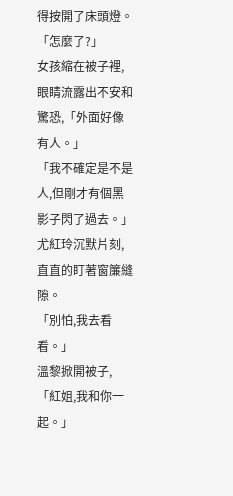得按開了床頭燈。
「怎麼了?」
女孩縮在被子裡,眼睛流露出不安和驚恐,「外面好像有人。」
「我不確定是不是人,但剛才有個黑影子閃了過去。」
尤紅玲沉默片刻,直直的盯著窗簾縫隙。
「別怕,我去看看。」
溫黎掀開被子,「紅姐,我和你一起。」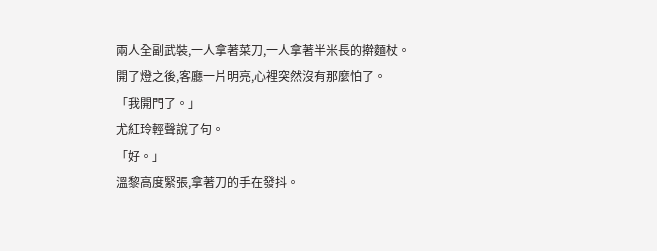兩人全副武裝,一人拿著菜刀,一人拿著半米長的擀麵杖。
開了燈之後,客廳一片明亮,心裡突然沒有那麼怕了。
「我開門了。」
尤紅玲輕聲說了句。
「好。」
溫黎高度緊張,拿著刀的手在發抖。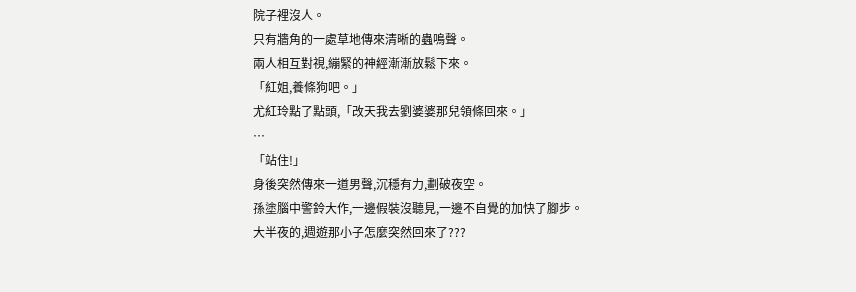院子裡沒人。
只有牆角的一處草地傳來清晰的蟲鳴聲。
兩人相互對視,繃緊的神經漸漸放鬆下來。
「紅姐,養條狗吧。」
尤紅玲點了點頭,「改天我去劉婆婆那兒領條回來。」
…
「站住!」
身後突然傳來一道男聲,沉穩有力,劃破夜空。
孫塗腦中警鈴大作,一邊假裝沒聽見,一邊不自覺的加快了腳步。
大半夜的,週遊那小子怎麼突然回來了???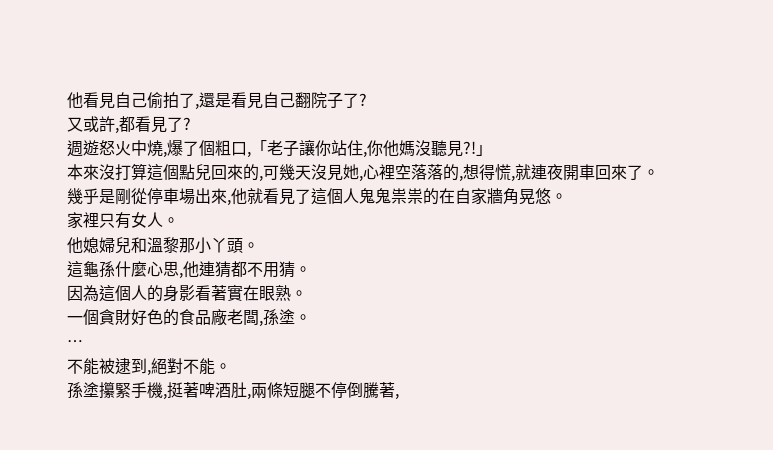他看見自己偷拍了,還是看見自己翻院子了?
又或許,都看見了?
週遊怒火中燒,爆了個粗口,「老子讓你站住,你他媽沒聽見?!」
本來沒打算這個點兒回來的,可幾天沒見她,心裡空落落的,想得慌,就連夜開車回來了。
幾乎是剛從停車場出來,他就看見了這個人鬼鬼祟祟的在自家牆角晃悠。
家裡只有女人。
他媳婦兒和溫黎那小丫頭。
這龜孫什麼心思,他連猜都不用猜。
因為這個人的身影看著實在眼熟。
一個貪財好色的食品廠老闆,孫塗。
…
不能被逮到,絕對不能。
孫塗攥緊手機,挺著啤酒肚,兩條短腿不停倒騰著,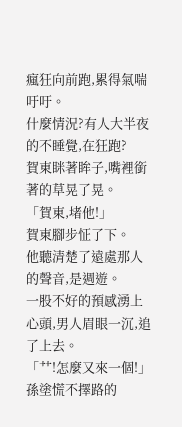瘋狂向前跑,累得氣喘吁吁。
什麼情況?有人大半夜的不睡覺,在狂跑?
賀東眯著眸子,嘴裡銜著的草晃了晃。
「賀東,堵他!」
賀東腳步怔了下。
他聽清楚了遠處那人的聲音,是週遊。
一股不好的預感湧上心頭,男人眉眼一沉,追了上去。
「艹!怎麼又來一個!」
孫塗慌不擇路的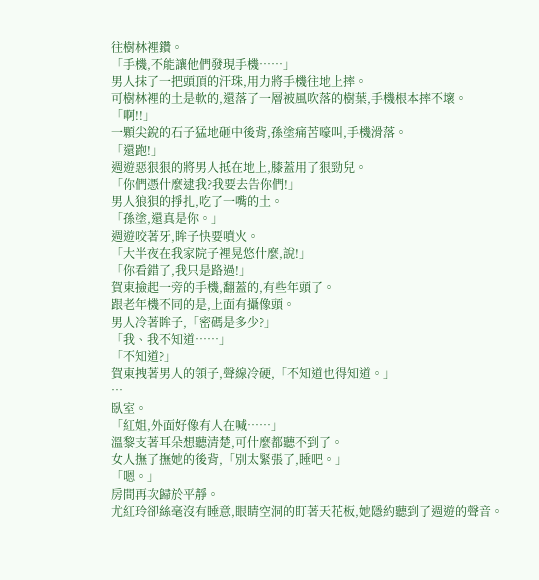往樹林裡鑽。
「手機,不能讓他們發現手機……」
男人抹了一把頭頂的汗珠,用力將手機往地上摔。
可樹林裡的土是軟的,還落了一層被風吹落的樹葉,手機根本摔不壞。
「啊!!」
一顆尖銳的石子猛地砸中後背,孫塗痛苦嚎叫,手機滑落。
「還跑!」
週遊惡狠狠的將男人抵在地上,膝蓋用了狠勁兒。
「你們憑什麼逮我?我要去告你們!」
男人狼狽的掙扎,吃了一嘴的土。
「孫塗,還真是你。」
週遊咬著牙,眸子快要噴火。
「大半夜在我家院子裡晃悠什麼,說!」
「你看錯了,我只是路過!」
賀東撿起一旁的手機,翻蓋的,有些年頭了。
跟老年機不同的是,上面有攝像頭。
男人冷著眸子,「密碼是多少?」
「我、我不知道……」
「不知道?」
賀東拽著男人的領子,聲線冷硬,「不知道也得知道。」
…
臥室。
「紅姐,外面好像有人在喊……」
溫黎支著耳朵想聽清楚,可什麼都聽不到了。
女人撫了撫她的後背,「別太緊張了,睡吧。」
「嗯。」
房間再次歸於平靜。
尤紅玲卻絲毫沒有睡意,眼睛空洞的盯著天花板,她隱約聽到了週遊的聲音。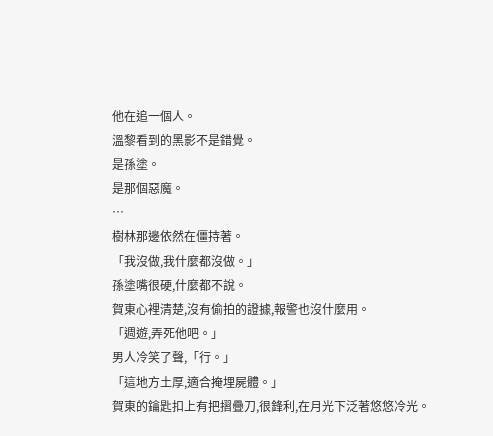他在追一個人。
溫黎看到的黑影不是錯覺。
是孫塗。
是那個惡魔。
…
樹林那邊依然在僵持著。
「我沒做,我什麼都沒做。」
孫塗嘴很硬,什麼都不說。
賀東心裡清楚,沒有偷拍的證據,報警也沒什麼用。
「週遊,弄死他吧。」
男人冷笑了聲,「行。」
「這地方土厚,適合掩埋屍體。」
賀東的鑰匙扣上有把摺疊刀,很鋒利,在月光下泛著悠悠冷光。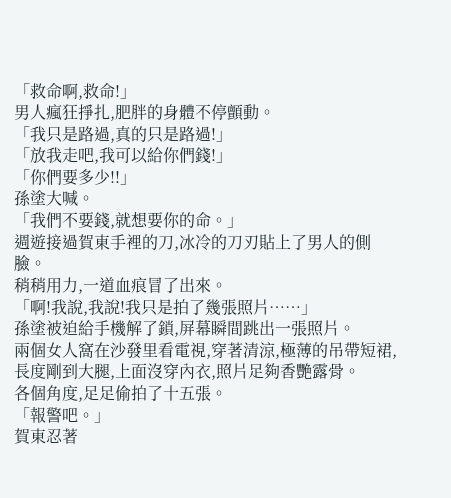「救命啊,救命!」
男人瘋狂掙扎,肥胖的身體不停顫動。
「我只是路過,真的只是路過!」
「放我走吧,我可以給你們錢!」
「你們要多少!!」
孫塗大喊。
「我們不要錢,就想要你的命。」
週遊接過賀東手裡的刀,冰冷的刀刃貼上了男人的側臉。
稍稍用力,一道血痕冒了出來。
「啊!我說,我說!我只是拍了幾張照片……」
孫塗被迫給手機解了鎖,屏幕瞬間跳出一張照片。
兩個女人窩在沙發里看電視,穿著清涼,極薄的吊帶短裙,長度剛到大腿,上面沒穿內衣,照片足夠香艷露骨。
各個角度,足足偷拍了十五張。
「報警吧。」
賀東忍著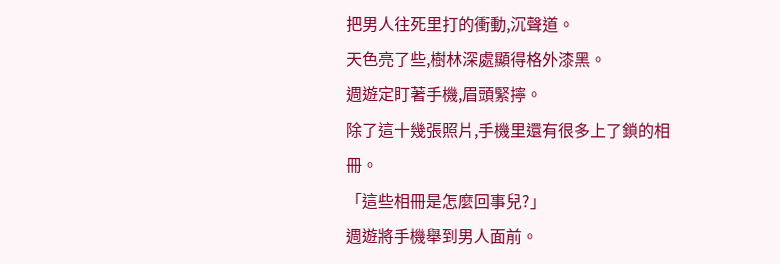把男人往死里打的衝動,沉聲道。
天色亮了些,樹林深處顯得格外漆黑。
週遊定盯著手機,眉頭緊擰。
除了這十幾張照片,手機里還有很多上了鎖的相冊。
「這些相冊是怎麼回事兒?」
週遊將手機舉到男人面前。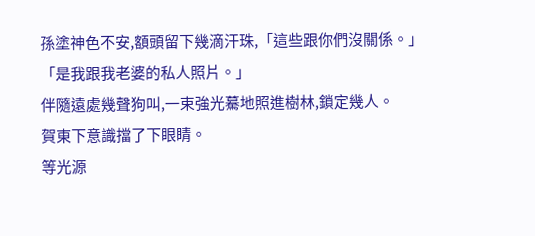孫塗神色不安,額頭留下幾滴汗珠,「這些跟你們沒關係。」
「是我跟我老婆的私人照片。」
伴隨遠處幾聲狗叫,一束強光驀地照進樹林,鎖定幾人。
賀東下意識擋了下眼睛。
等光源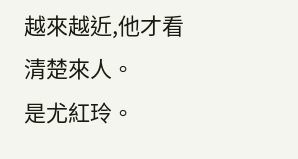越來越近,他才看清楚來人。
是尤紅玲。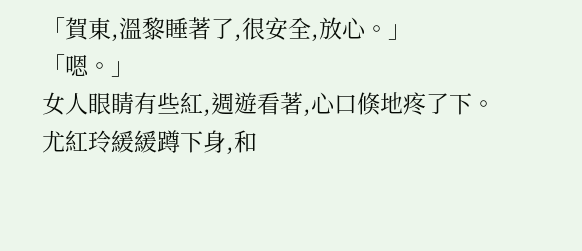「賀東,溫黎睡著了,很安全,放心。」
「嗯。」
女人眼睛有些紅,週遊看著,心口倏地疼了下。
尤紅玲緩緩蹲下身,和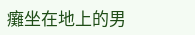癱坐在地上的男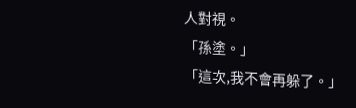人對視。
「孫塗。」
「這次,我不會再躲了。」